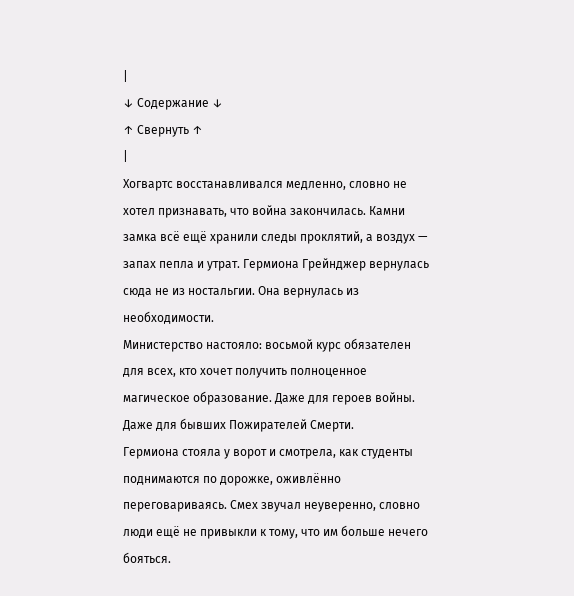|
↓ Содержание ↓
↑ Свернуть ↑
|
Хогвартс восстанавливался медленно, словно не хотел признавать, что война закончилась. Камни замка всё ещё хранили следы проклятий, а воздух — запах пепла и утрат. Гермиона Грейнджер вернулась сюда не из ностальгии. Она вернулась из необходимости.
Министерство настояло: восьмой курс обязателен для всех, кто хочет получить полноценное магическое образование. Даже для героев войны. Даже для бывших Пожирателей Смерти.
Гермиона стояла у ворот и смотрела, как студенты поднимаются по дорожке, оживлённо переговариваясь. Смех звучал неуверенно, словно люди ещё не привыкли к тому, что им больше нечего бояться.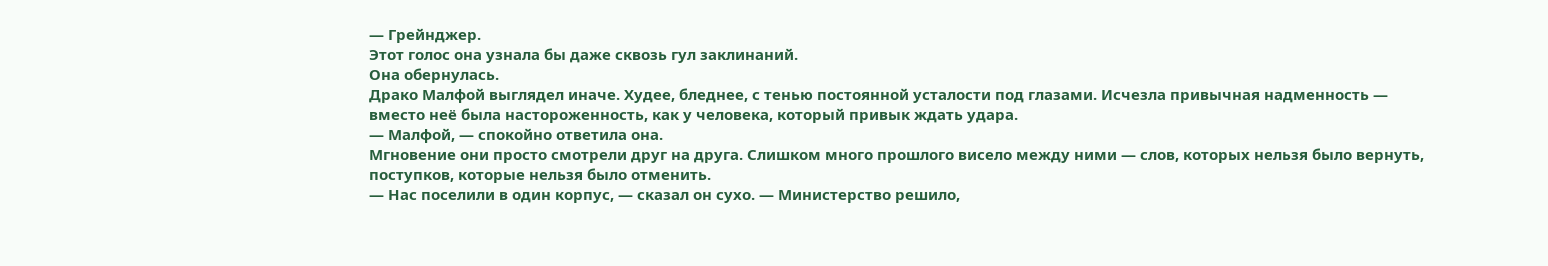— Грейнджер.
Этот голос она узнала бы даже сквозь гул заклинаний.
Она обернулась.
Драко Малфой выглядел иначе. Худее, бледнее, с тенью постоянной усталости под глазами. Исчезла привычная надменность — вместо неё была настороженность, как у человека, который привык ждать удара.
— Малфой, — спокойно ответила она.
Мгновение они просто смотрели друг на друга. Слишком много прошлого висело между ними — слов, которых нельзя было вернуть, поступков, которые нельзя было отменить.
— Нас поселили в один корпус, — сказал он сухо. — Министерство решило,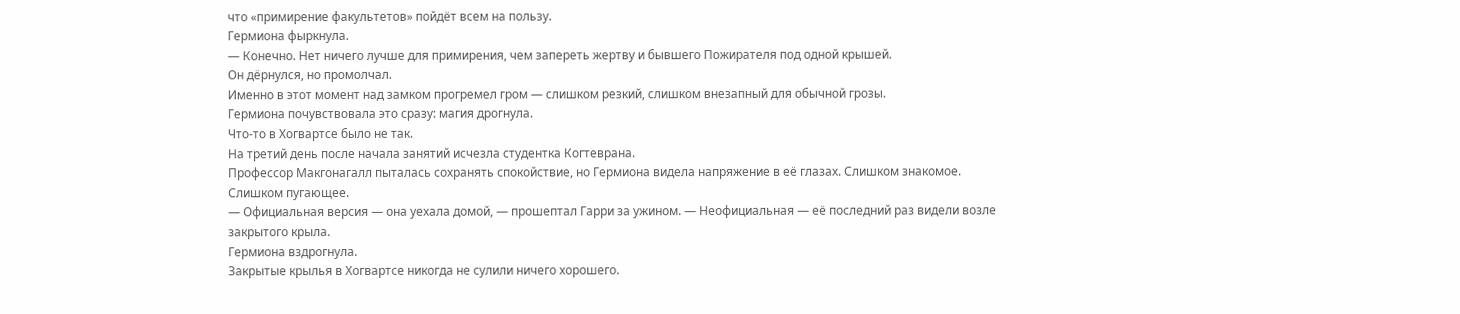что «примирение факультетов» пойдёт всем на пользу.
Гермиона фыркнула.
— Конечно. Нет ничего лучше для примирения, чем запереть жертву и бывшего Пожирателя под одной крышей.
Он дёрнулся, но промолчал.
Именно в этот момент над замком прогремел гром — слишком резкий, слишком внезапный для обычной грозы.
Гермиона почувствовала это сразу: магия дрогнула.
Что-то в Хогвартсе было не так.
На третий день после начала занятий исчезла студентка Когтеврана.
Профессор Макгонагалл пыталась сохранять спокойствие, но Гермиона видела напряжение в её глазах. Слишком знакомое. Слишком пугающее.
— Официальная версия — она уехала домой, — прошептал Гарри за ужином. — Неофициальная — её последний раз видели возле закрытого крыла.
Гермиона вздрогнула.
Закрытые крылья в Хогвартсе никогда не сулили ничего хорошего.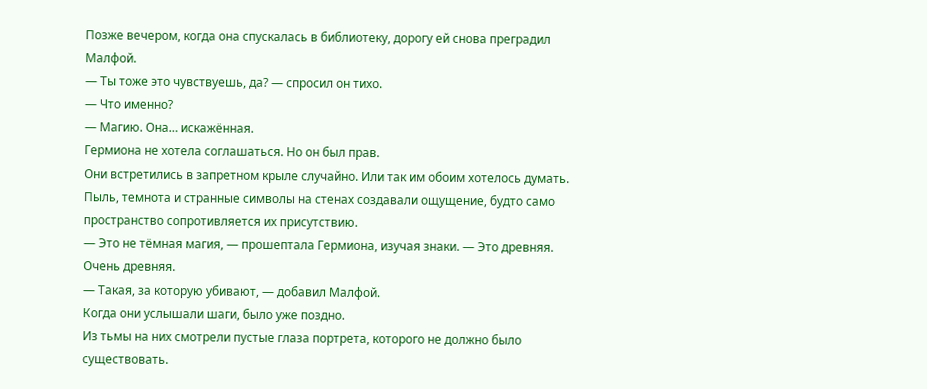Позже вечером, когда она спускалась в библиотеку, дорогу ей снова преградил Малфой.
— Ты тоже это чувствуешь, да? — спросил он тихо.
— Что именно?
— Магию. Она… искажённая.
Гермиона не хотела соглашаться. Но он был прав.
Они встретились в запретном крыле случайно. Или так им обоим хотелось думать. Пыль, темнота и странные символы на стенах создавали ощущение, будто само пространство сопротивляется их присутствию.
— Это не тёмная магия, — прошептала Гермиона, изучая знаки. — Это древняя. Очень древняя.
— Такая, за которую убивают, — добавил Малфой.
Когда они услышали шаги, было уже поздно.
Из тьмы на них смотрели пустые глаза портрета, которого не должно было существовать.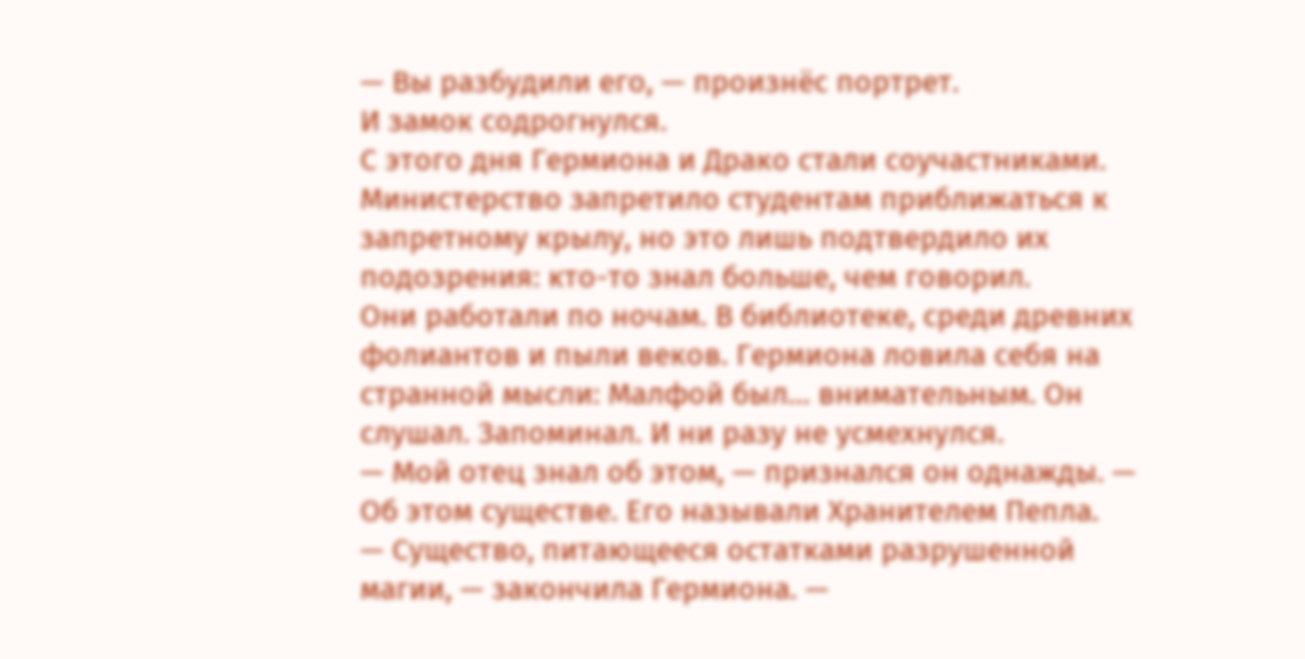— Вы разбудили его, — произнёс портрет.
И замок содрогнулся.
С этого дня Гермиона и Драко стали соучастниками.
Министерство запретило студентам приближаться к запретному крылу, но это лишь подтвердило их подозрения: кто-то знал больше, чем говорил.
Они работали по ночам. В библиотеке, среди древних фолиантов и пыли веков. Гермиона ловила себя на странной мысли: Малфой был… внимательным. Он слушал. Запоминал. И ни разу не усмехнулся.
— Мой отец знал об этом, — признался он однажды. — Об этом существе. Его называли Хранителем Пепла.
— Существо, питающееся остатками разрушенной магии, — закончила Гермиона. —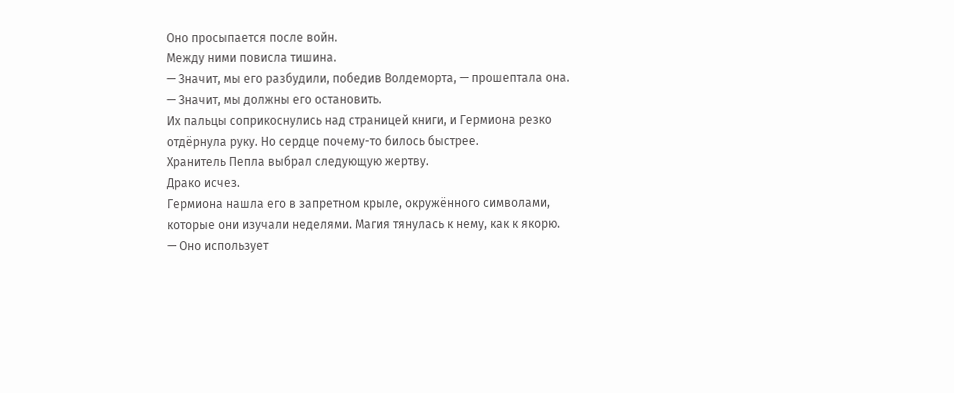Оно просыпается после войн.
Между ними повисла тишина.
— Значит, мы его разбудили, победив Волдеморта, — прошептала она.
— Значит, мы должны его остановить.
Их пальцы соприкоснулись над страницей книги, и Гермиона резко отдёрнула руку. Но сердце почему-то билось быстрее.
Хранитель Пепла выбрал следующую жертву.
Драко исчез.
Гермиона нашла его в запретном крыле, окружённого символами, которые они изучали неделями. Магия тянулась к нему, как к якорю.
— Оно использует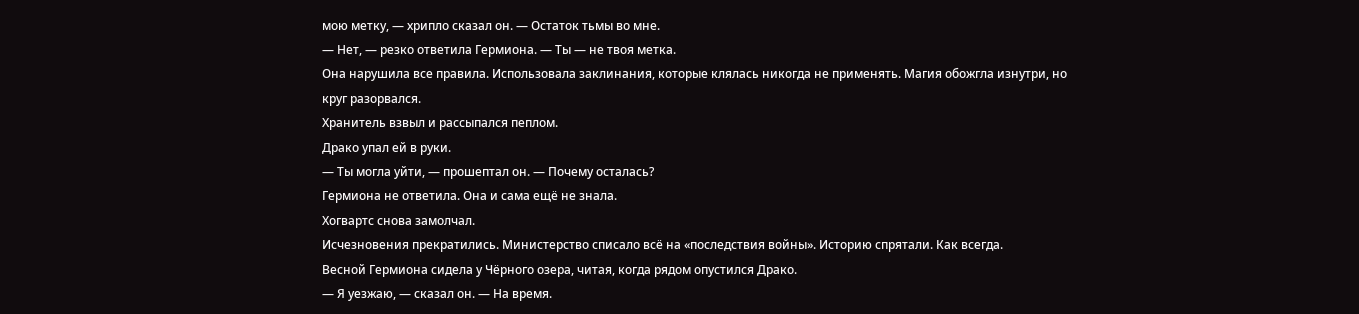мою метку, — хрипло сказал он. — Остаток тьмы во мне.
— Нет, — резко ответила Гермиона. — Ты — не твоя метка.
Она нарушила все правила. Использовала заклинания, которые клялась никогда не применять. Магия обожгла изнутри, но круг разорвался.
Хранитель взвыл и рассыпался пеплом.
Драко упал ей в руки.
— Ты могла уйти, — прошептал он. — Почему осталась?
Гермиона не ответила. Она и сама ещё не знала.
Хогвартс снова замолчал.
Исчезновения прекратились. Министерство списало всё на «последствия войны». Историю спрятали. Как всегда.
Весной Гермиона сидела у Чёрного озера, читая, когда рядом опустился Драко.
— Я уезжаю, — сказал он. — На время.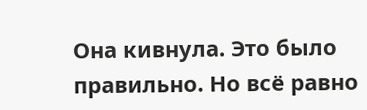Она кивнула. Это было правильно. Но всё равно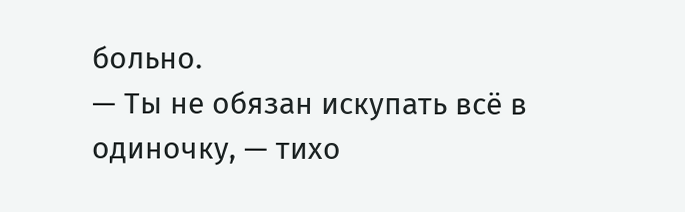больно.
— Ты не обязан искупать всё в одиночку, — тихо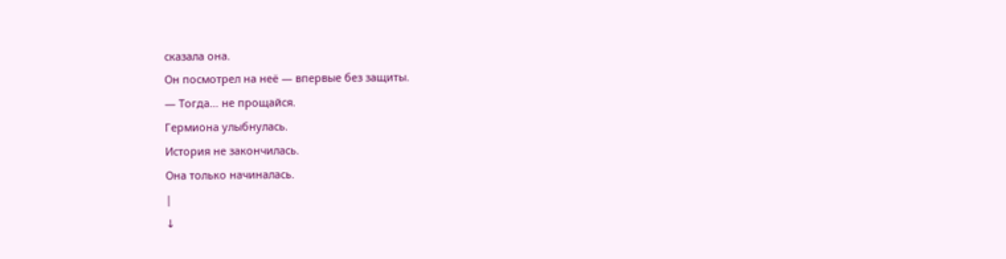сказала она.
Он посмотрел на неё — впервые без защиты.
— Тогда… не прощайся.
Гермиона улыбнулась.
История не закончилась.
Она только начиналась.
|
↓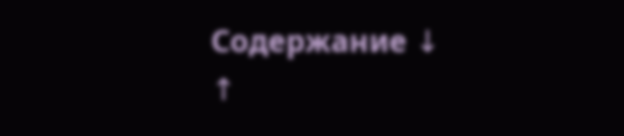Содержание ↓
↑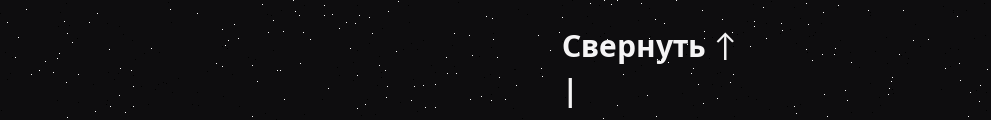Свернуть ↑
|